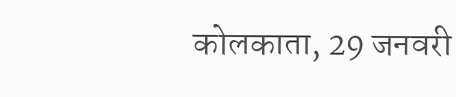कोलकाता, 29 जनवरी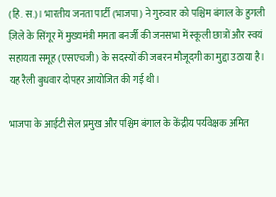(हि. स.)। भारतीय जनता पार्टी (भाजपा) ने गुरुवार को पश्चिम बंगाल के हुगली ज़िले के सिंगूर में मुख्यमंत्री ममता बनर्जी की जनसभा में स्कूली छात्रों और स्वयं सहायता समूह (एसएचजी) के सदस्यों की जबरन मौजूदगी का मुद्दा उठाया है। यह रैली बुधवार दोपहर आयोजित की गई थी।

भाजपा के आईटी सेल प्रमुख और पश्चिम बंगाल के केंद्रीय पर्यवेक्षक अमित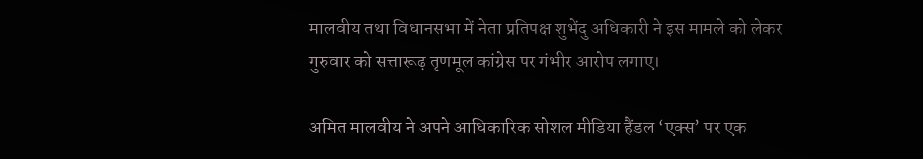मालवीय तथा विधानसभा में नेता प्रतिपक्ष शुभेंदु अधिकारी ने इस मामले को लेकर गुरुवार को सत्तारूढ़ तृणमूल कांग्रेस पर गंभीर आरोप लगाए।

अमित मालवीय ने अपने आधिकारिक सोशल मीडिया हैंडल ‘एक्स’ पर एक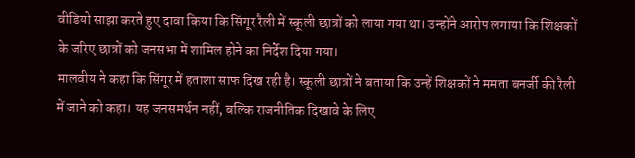वीडियो साझा करते हुए दावा किया कि सिंगूर रैली में स्कूली छात्रों को लाया गया था। उन्होंने आरोप लगाया कि शिक्षकों के जरिए छात्रों को जनसभा में शामिल होने का निर्देश दिया गया।
मालवीय ने कहा कि सिंगूर में हताशा साफ दिख रही है। स्कूली छात्रों ने बताया कि उन्हें शिक्षकों ने ममता बनर्जी की रैली में जाने को कहा। यह जनसमर्थन नहीं, बल्कि राजनीतिक दिखावे के लिए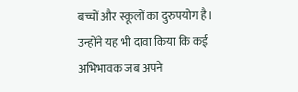बच्चों और स्कूलों का दुरुपयोग है।
उन्होंने यह भी दावा किया कि कई अभिभावक जब अपने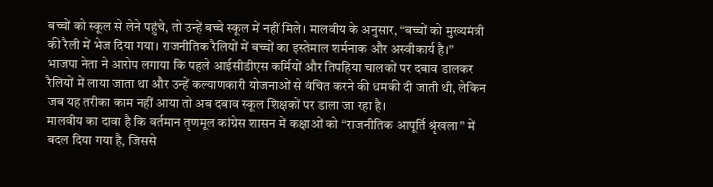बच्चों को स्कूल से लेने पहुंचे, तो उन्हें बच्चे स्कूल में नहीं मिले। मालवीय के अनुसार, “बच्चों को मुख्यमंत्री की रैली में भेज दिया गया। राजनीतिक रैलियों में बच्चों का इस्तेमाल शर्मनाक और अस्वीकार्य है।”
भाजपा नेता ने आरोप लगाया कि पहले आईसीडीएस कर्मियों और तिपहिया चालकों पर दबाव डालकर रैलियों में लाया जाता था और उन्हें कल्याणकारी योजनाओं से वंचित करने की धमकी दी जाती थी, लेकिन जब यह तरीका काम नहीं आया तो अब दबाव स्कूल शिक्षकों पर डाला जा रहा है।
मालवीय का दावा है कि वर्तमान तृणमूल कांग्रेस शासन में कक्षाओं को “राजनीतिक आपूर्ति श्रृंखला” में बदल दिया गया है, जिससे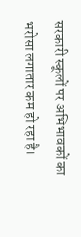सरकारी स्कूलों पर अभिभावकों का भरोसा लगातार कम हो रहा है।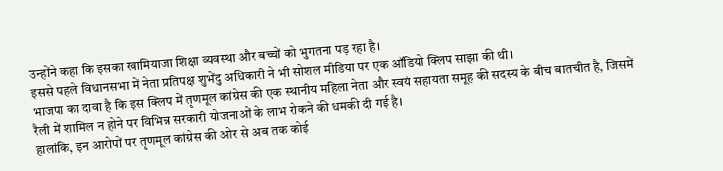उन्होंने कहा कि इसका खामियाजा शिक्षा व्यवस्था और बच्चों को भुगतना पड़ रहा है।
इससे पहले विधानसभा में नेता प्रतिपक्ष शुभेंदु अधिकारी ने भी सोशल मीडिया पर एक ऑडियो क्लिप साझा की थी।
भाजपा का दावा है कि इस क्लिप में तृणमूल कांग्रेस की एक स्थानीय महिला नेता और स्वयं सहायता समूह की सदस्य के बीच बातचीत है, जिसमें रैली में शामिल न होने पर विभिन्न सरकारी योजनाओं के लाभ रोकने की धमकी दी गई है।
हालांकि, इन आरोपों पर तृणमूल कांग्रेस की ओर से अब तक कोई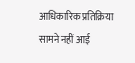आधिकारिक प्रतिक्रिया सामने नहीं आई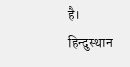है।
हिन्दुस्थान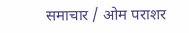समाचार / ओम पराशर